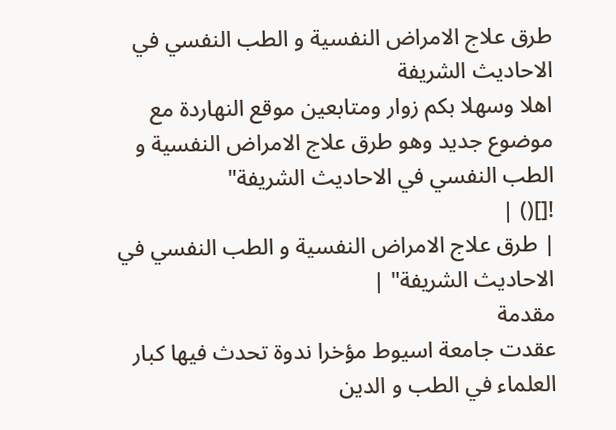طرق علاج الامراض النفسية و الطب النفسي في الاحاديث الشريفة
اهلا وسهلا بكم زوار ومتابعين موقع النهاردة مع موضوع جديد وهو طرق علاج الامراض النفسية و الطب النفسي في الاحاديث الشريفة"
![]() |
| طرق علاج الامراض النفسية و الطب النفسي في الاحاديث الشريفة" |
مقدمة
عقدت جامعة اسيوط مؤخرا ندوة تحدث فيها كبار العلماء في الطب و الدين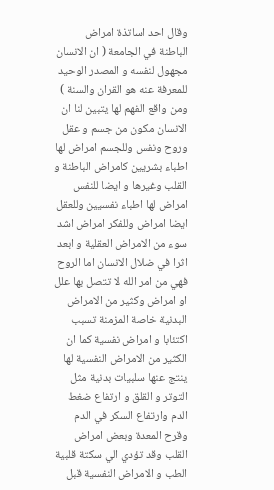وقال احد اساتذة امراض الباطنة في الجامعة ( ان الانسان مجهول لنفسه و المصدر الوحيد للمعرفة عنه هو القران والسنة ) ومن واقع الفهم لها يتبين لنا ان الانسان مكون من جسم و عقل وروح ونفس وللجسم امراض لها اطباء بشريين كامراض الباطنة و القلب وغيرها و ايضا للنفس امراض لها اطباء نفسيين وللعقل ايضا امراض وللفكر امراض اشد سوء من الامراض العقلية و ابعد اثرا في ضلال الانسان اما الروح فهي من امر الله لا تتصل بها علل او امراض وكثير من الامراض البدنية خاصة المزمنة تسبب اكتئابا و امراض نفسية كما ان الكثير من الامراض النفسية لها ينتج عنها سلبيات بدنية مثل التوتر و القلق و ارتفاع ضغط الدم وارتفاع السكر في الدم وقرح المعدة وبعض امراض القلب وقد تؤدي الي سكتة قلبية
الطب و الامراض النفسية قبل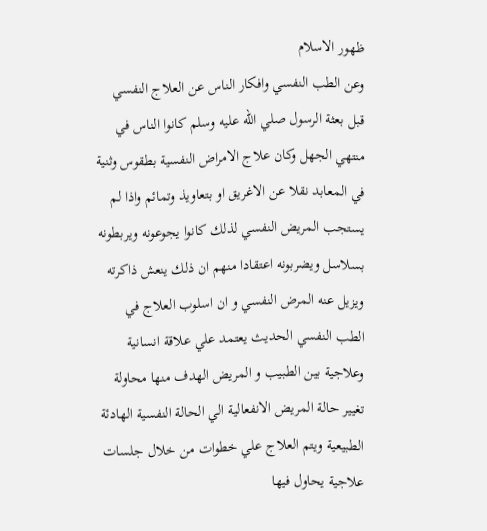ظهور الاسلام
وعن الطب النفسي وافكار الناس عن العلاج النفسي قبل بعثة الرسول صلي الله عليه وسلم كانوا الناس في منتهي الجهل وكان علاج الامراض النفسية بطقوس وثنية في المعابد نقلا عن الاغريق او بتعاويذ وتمائم واذا لم يستجب المريض النفسي لذلك كانوا يجوعونه ويربطونه بسلاسل ويضربونه اعتقادا منهم ان ذلك ينعش ذاكرته ويزيل عنه المرض النفسي و ان اسلوب العلاج في الطب النفسي الحديث يعتمد علي علاقة انسانية وعلاجية بين الطبيب و المريض الهدف منها محاولة تغيير حالة المريض الانفعالية الي الحالة النفسية الهادئة الطبيعية ويتم العلاج علي خطوات من خلال جلسات علاجية يحاول فيها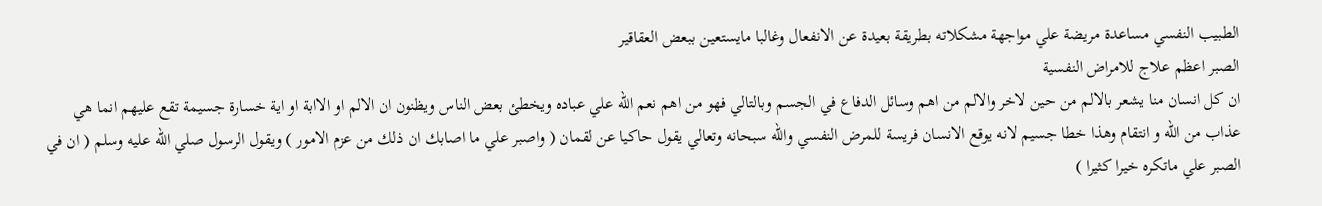الطبيب النفسي مساعدة مريضة علي مواجهة مشكلاته بطريقة بعيدة عن الانفعال وغالبا مايستعين ببعض العقاقير
الصبر اعظم علاج للامراض النفسية
ان كل انسان منا يشعر بالالم من حين لاخر والالم من اهم وسائل الدفاع في الجسم وبالتالي فهو من اهم نعم الله علي عباده ويخطئ بعض الناس ويظنون ان الالم او الاابة او اية خسارة جسيمة تقع عليهم انما هي عذاب من الله و انتقام وهذا خطا جسيم لانه يوقع الانسان فريسة للمرض النفسي والله سبحانه وتعالي يقول حاكيا عن لقمان ( واصبر علي ما اصابك ان ذلك من عزم الامور ) ويقول الرسول صلي الله عليه وسلم ( ان في الصبر علي ماتكره خيرا كثيرا )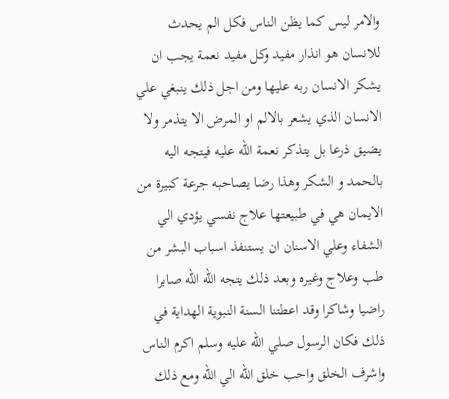والامر ليس كما يظن الناس فكل الم يحدث للانسان هو انذار مفيد وكل مفيد نعمة يجب ان يشكر الانسان ربه عليها ومن اجل ذلك ينبغي علي الانسان الذي يشعر بالالم او المرض الا يتذمر ولا يضيق ذرعا بل يتذكر نعمة الله عليه فيتجه اليه بالحمد و الشكر وهذا رضا يصاحبه جرعة كبيرة من الايمان هي في طبيعتها علاج نفسي يؤدي الي الشفاء وعلي الاسنان ان يستنفذ اسباب البشر من طب وعلاج وغيره وبعد ذلك يتجه الله الله صابرا راضيا وشاكرا وقد اعطتنا السنة النبوية الهداية في ذلك فكان الرسول صلي الله عليه وسلم اكرم الناس واشرف الخلق واحب خلق الله الي الله ومع ذلك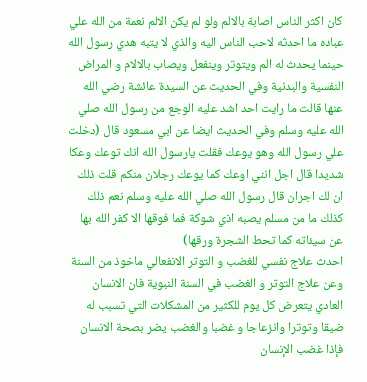كان اكثر الناس اصابة بالالم ولو لم يكن الالم نعمة من الله علي عباده ما احدثه لاحب الناس اليه والذي لا يتبه هدي رسول الله حينما يحدث له الم ويتوتر وينفعل ويصاب بالالام و المراض النفسية والبدنية وفي الحديث عن السيدة عائشة رضي الله عنها قالت ما رايت احد اشد عليه الوجع من رسول الله صلي الله عليه وسلم وفي الحديث ايضا عن ابي مسعود قال (دخلت علي رسول الله وهو يوعك فقلت يارسول الله انك توعك وعكا شديدا قال اجل انني اوعك كما يوعك رجلان منكم قلت ذلك ان لك اجران قال رسول الله صلي الله عليه وسلم نعم ذلك كذلك ما من مسلم يصبه اذي شوكة فما فوقها الا كفر الله بها عن سيئاته كما تحط الشجرة ورقها)
احدث علاج نفسي للغضب و التوتر الانفعالي ماخوذ من السنة
وعن علاج التوتر و الغضب في السنة النبوية فان الانسان العادي يتعرض كل يوم للكثير من المشكلات التي تسبب له ضيقا وتوترا وانزعاجا و غضبا والغضب يضر بصحة الانسان فإذا غضب الإنسان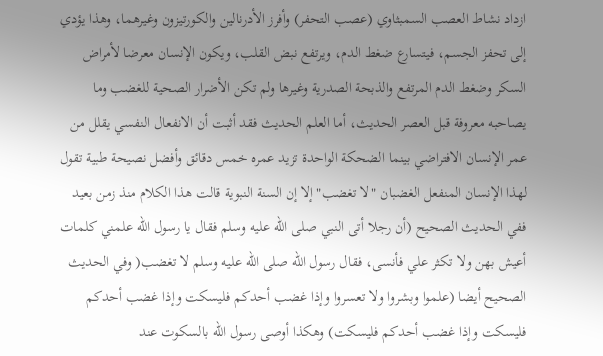ازداد نشاط العصب السمبثاوي (عصب التحفر) وأفرز الأدرنالين والكورتيزون وغيرهما، وهذا يؤدي إلى تحفز الجسم، فيتسارع ضغط الدم، ويرتفع نبض القلب، ويكون الإنسان معرضا لأمراض السكر وضغط الدم المرتفع والذبحة الصدرية وغيرها ولم تكن الأضرار الصحية للغضب وما يصاحبه معروفة قبل العصر الحديث، أما العلم الحديث فقد أثبت أن الانفعال النفسي يقلل من عمر الإنسان الافتراضي بينما الضحكة الواحدة تزيد عمره خمس دقائق وأفضل نصيحة طبية تقول لهذا الإنسان المنفعل الغضبان "لا تغضب" إلا إن السنة النبوية قالت هذا الكلام منذ زمن بعيد ففي الحديث الصحيح (أن رجلا أتى النبي صلى الله عليه وسلم فقال يا رسول الله علمني كلمات أعيش بهن ولا تكثر علي فأنسى، فقال رسول الله صلى الله عليه وسلم لا تغضب( وفي الحديث الصحيح أيضا (علموا وبشروا ولا تعسروا وإذا غضب أحدكم فليسكت وإذا غضب أحدكم فليسكت وإذا غضب أحدكم فليسكت) وهكذا أوصى رسول الله بالسكوت عند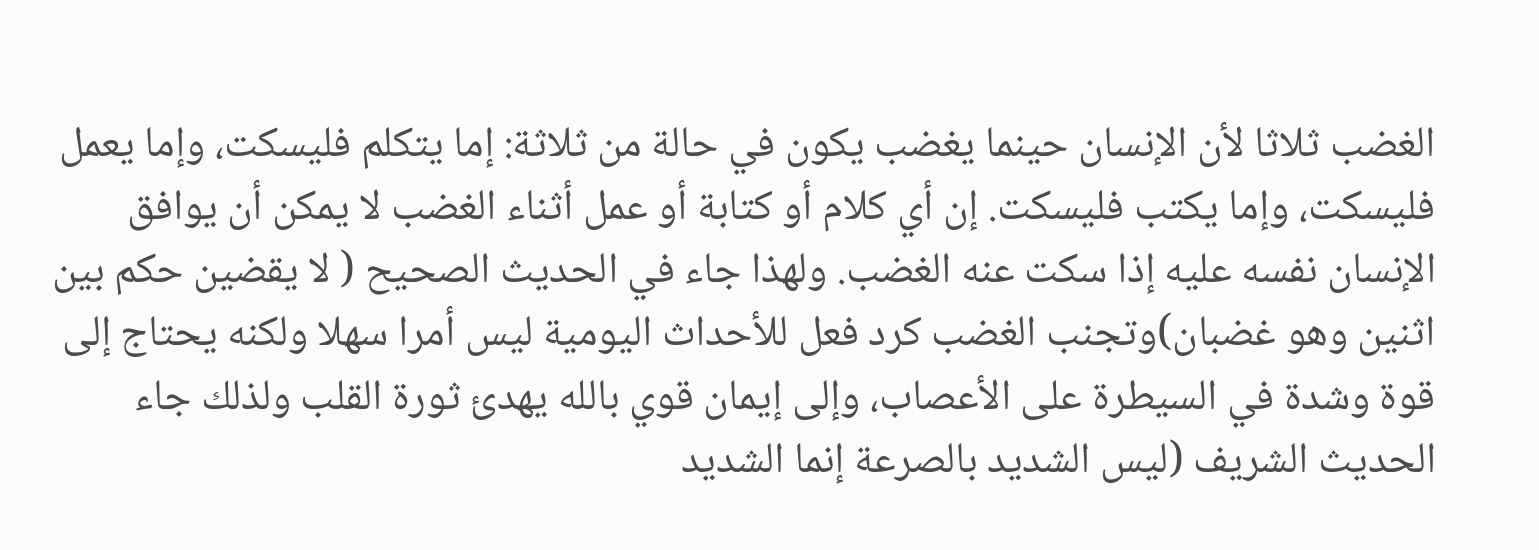الغضب ثلاثا لأن الإنسان حينما يغضب يكون في حالة من ثلاثة: إما يتكلم فليسكت، وإما يعمل فليسكت، وإما يكتب فليسكت. إن أي كلام أو كتابة أو عمل أثناء الغضب لا يمكن أن يوافق الإنسان نفسه عليه إذا سكت عنه الغضب. ولهذا جاء في الحديث الصحيح ( لا يقضين حكم بين اثنين وهو غضبان)وتجنب الغضب كرد فعل للأحداث اليومية ليس أمرا سهلا ولكنه يحتاج إلى قوة وشدة في السيطرة على الأعصاب، وإلى إيمان قوي بالله يهدئ ثورة القلب ولذلك جاء الحديث الشريف (ليس الشديد بالصرعة إنما الشديد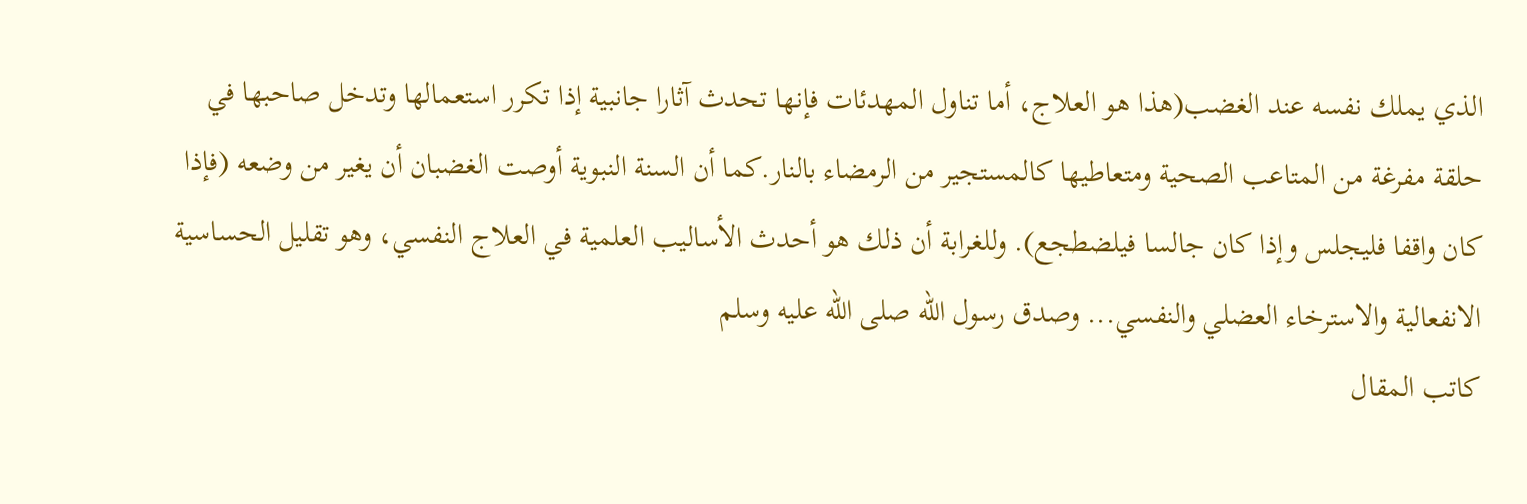الذي يملك نفسه عند الغضب(هذا هو العلاج، أما تناول المهدئات فإنها تحدث آثارا جانبية إذا تكرر استعمالها وتدخل صاحبها في حلقة مفرغة من المتاعب الصحية ومتعاطيها كالمستجير من الرمضاء بالنار.كما أن السنة النبوية أوصت الغضبان أن يغير من وضعه (فإذا كان واقفا فليجلس وإذا كان جالسا فيلضطجع). وللغرابة أن ذلك هو أحدث الأساليب العلمية في العلاج النفسي، وهو تقليل الحساسية الانفعالية والاسترخاء العضلي والنفسي... وصدق رسول الله صلى الله عليه وسلم
كاتب المقال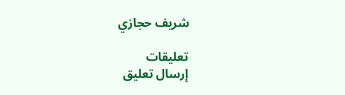شريف حجازي

تعليقات
إرسال تعليق